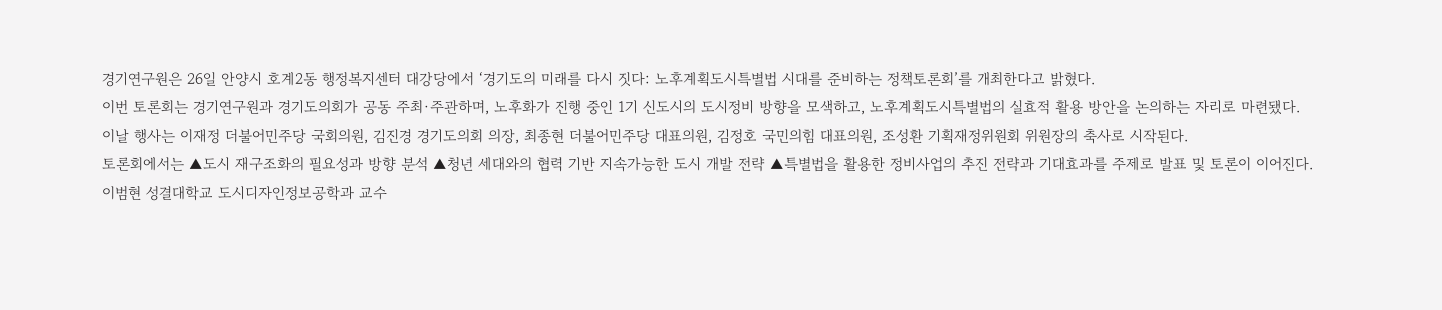경기연구원은 26일 안양시 호계2동 행정복지센터 대강당에서 ‘경기도의 미래를 다시 짓다: 노후계획도시특별법 시대를 준비하는 정책토론회’를 개최한다고 밝혔다.
이번 토론회는 경기연구원과 경기도의회가 공동 주최·주관하며, 노후화가 진행 중인 1기 신도시의 도시정비 방향을 모색하고, 노후계획도시특별법의 실효적 활용 방안을 논의하는 자리로 마련됐다.
이날 행사는 이재정 더불어민주당 국회의원, 김진경 경기도의회 의장, 최종현 더불어민주당 대표의원, 김정호 국민의힘 대표의원, 조성환 기획재정위원회 위원장의 축사로 시작된다.
토론회에서는 ▲도시 재구조화의 필요성과 방향 분석 ▲청년 세대와의 협력 기반 지속가능한 도시 개발 전략 ▲특별법을 활용한 정비사업의 추진 전략과 기대효과를 주제로 발표 및 토론이 이어진다.
이범현 성결대학교 도시디자인정보공학과 교수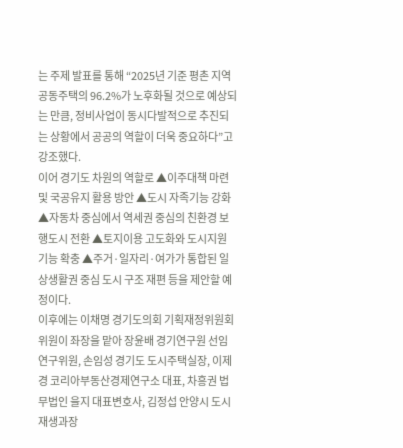는 주제 발표를 통해 “2025년 기준 평촌 지역 공동주택의 96.2%가 노후화될 것으로 예상되는 만큼, 정비사업이 동시다발적으로 추진되는 상황에서 공공의 역할이 더욱 중요하다”고 강조했다.
이어 경기도 차원의 역할로 ▲이주대책 마련 및 국공유지 활용 방안 ▲도시 자족기능 강화 ▲자동차 중심에서 역세권 중심의 친환경 보행도시 전환 ▲토지이용 고도화와 도시지원 기능 확충 ▲주거·일자리·여가가 통합된 일상생활권 중심 도시 구조 재편 등을 제안할 예정이다.
이후에는 이채명 경기도의회 기획재정위원회 위원이 좌장을 맡아 장윤배 경기연구원 선임연구위원, 손임성 경기도 도시주택실장, 이제경 코리아부동산경제연구소 대표, 차흥권 법무법인 을지 대표변호사, 김정섭 안양시 도시재생과장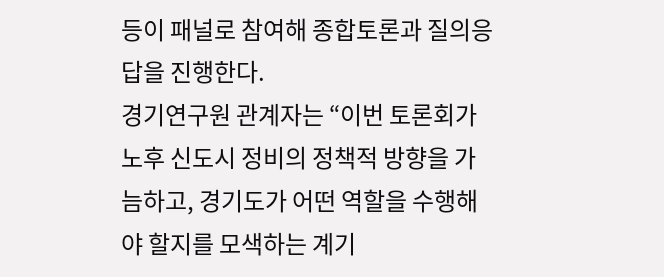등이 패널로 참여해 종합토론과 질의응답을 진행한다.
경기연구원 관계자는 “이번 토론회가 노후 신도시 정비의 정책적 방향을 가늠하고, 경기도가 어떤 역할을 수행해야 할지를 모색하는 계기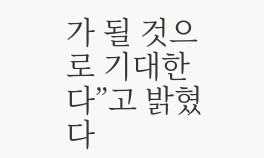가 될 것으로 기대한다”고 밝혔다